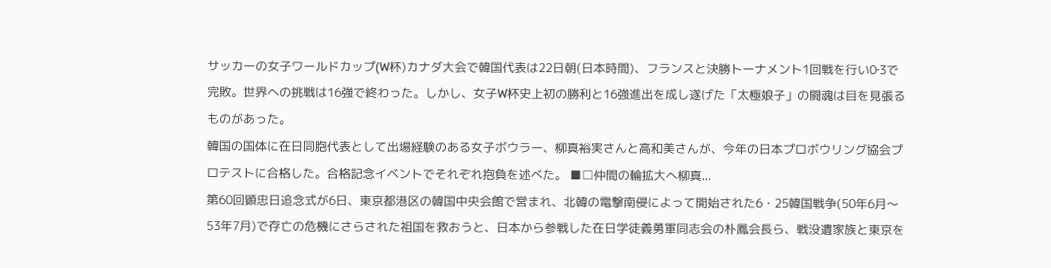サッカーの女子ワールドカップ(W杯)カナダ大会で韓国代表は22日朝(日本時間)、フランスと決勝トーナメント1回戦を行い0‐3で完敗。世界への挑戦は16強で終わった。しかし、女子W杯史上初の勝利と16強進出を成し遂げた「太極娘子」の闘魂は目を見張るものがあった。
韓国の国体に在日同胞代表として出場経験のある女子ボウラー、柳真裕実さんと高和美さんが、今年の日本プロボウリング協会プロテストに合格した。合格記念イベントでそれぞれ抱負を述べた。 ■□仲間の輪拡大へ柳真...
第60回顕忠日追念式が6日、東京都港区の韓国中央会館で営まれ、北韓の電撃南侵によって開始された6・25韓国戦争(50年6月〜53年7月)で存亡の危機にさらされた祖国を救おうと、日本から参戦した在日学徒義勇軍同志会の朴鳳会長ら、戦没遺家族と東京を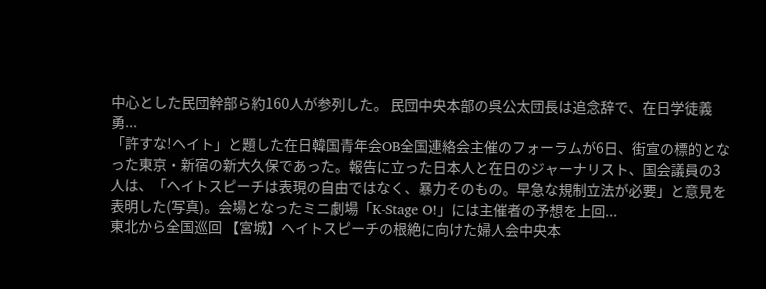中心とした民団幹部ら約160人が参列した。 民団中央本部の呉公太団長は追念辞で、在日学徒義勇...
「許すな!ヘイト」と題した在日韓国青年会OB全国連絡会主催のフォーラムが6日、街宣の標的となった東京・新宿の新大久保であった。報告に立った日本人と在日のジャーナリスト、国会議員の3人は、「ヘイトスピーチは表現の自由ではなく、暴力そのもの。早急な規制立法が必要」と意見を表明した(写真)。会場となったミニ劇場「K‐Stage O!」には主催者の予想を上回...
東北から全国巡回 【宮城】ヘイトスピーチの根絶に向けた婦人会中央本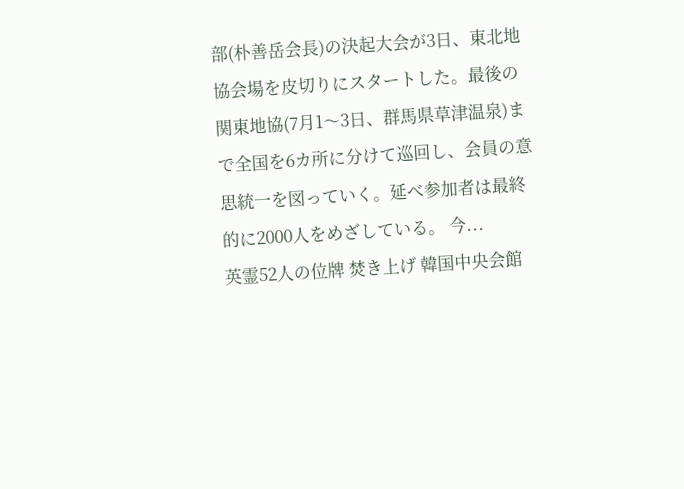部(朴善岳会長)の決起大会が3日、東北地協会場を皮切りにスタートした。最後の関東地協(7月1〜3日、群馬県草津温泉)まで全国を6カ所に分けて巡回し、会員の意思統一を図っていく。延べ参加者は最終的に2000人をめざしている。 今...
英霊52人の位牌 焚き上げ 韓国中央会館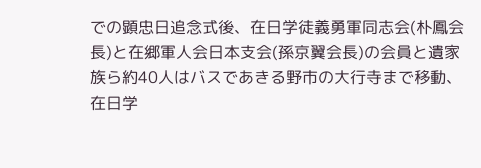での顕忠日追念式後、在日学徒義勇軍同志会(朴鳳会長)と在郷軍人会日本支会(孫京翼会長)の会員と遺家族ら約40人はバスであきる野市の大行寺まで移動、在日学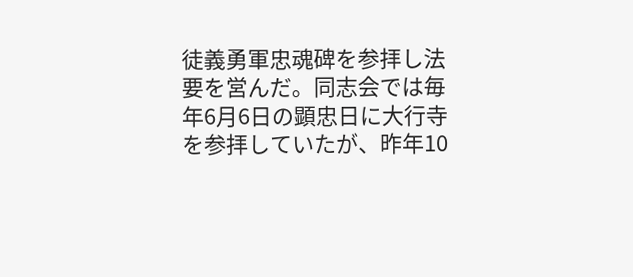徒義勇軍忠魂碑を参拝し法要を営んだ。同志会では毎年6月6日の顕忠日に大行寺を参拝していたが、昨年10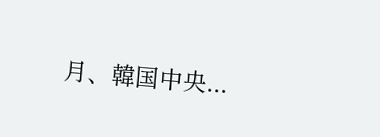月、韓国中央...